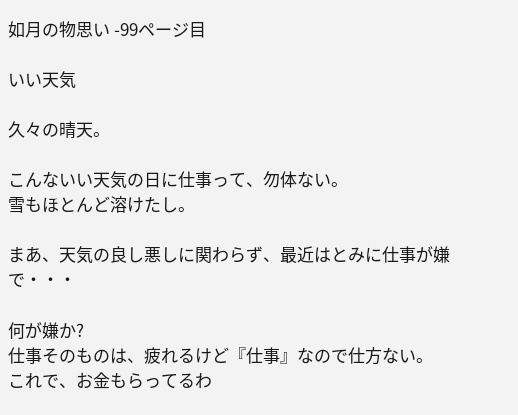如月の物思い -99ページ目

いい天気

久々の晴天。

こんないい天気の日に仕事って、勿体ない。
雪もほとんど溶けたし。

まあ、天気の良し悪しに関わらず、最近はとみに仕事が嫌で・・・

何が嫌か?
仕事そのものは、疲れるけど『仕事』なので仕方ない。
これで、お金もらってるわ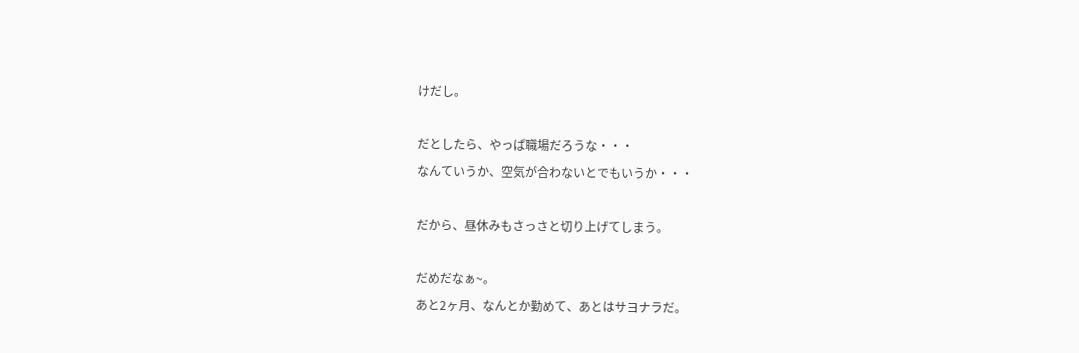けだし。

だとしたら、やっぱ職場だろうな・・・
なんていうか、空気が合わないとでもいうか・・・

だから、昼休みもさっさと切り上げてしまう。

だめだなぁ~。
あと2ヶ月、なんとか勤めて、あとはサヨナラだ。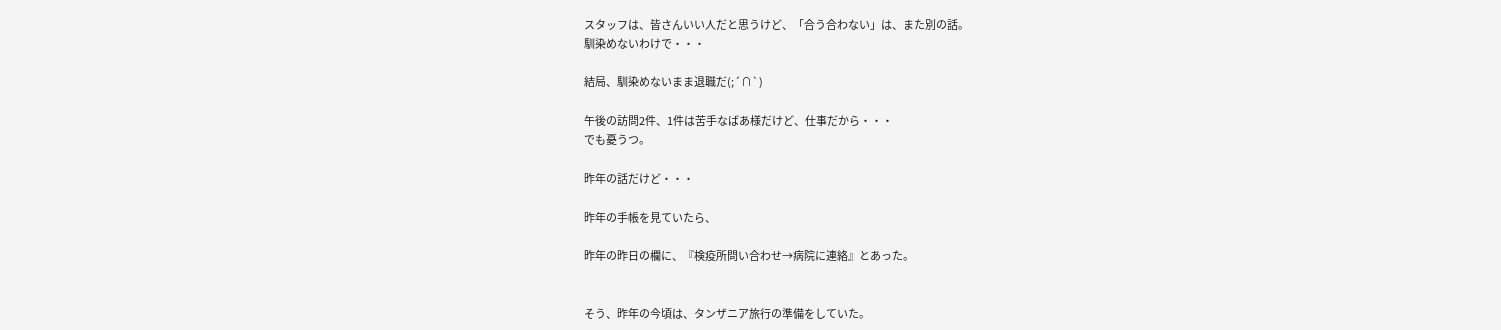スタッフは、皆さんいい人だと思うけど、「合う合わない」は、また別の話。
馴染めないわけで・・・

結局、馴染めないまま退職だ(;´∩`)

午後の訪問2件、1件は苦手なばあ様だけど、仕事だから・・・
でも憂うつ。

昨年の話だけど・・・

昨年の手帳を見ていたら、

昨年の昨日の欄に、『検疫所問い合わせ→病院に連絡』とあった。


そう、昨年の今頃は、タンザニア旅行の準備をしていた。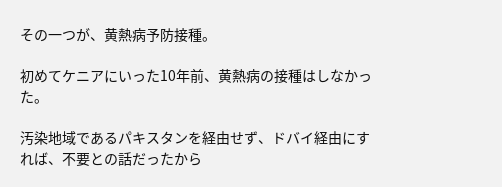その一つが、黄熱病予防接種。

初めてケニアにいった10年前、黄熱病の接種はしなかった。

汚染地域であるパキスタンを経由せず、ドバイ経由にすれば、不要との話だったから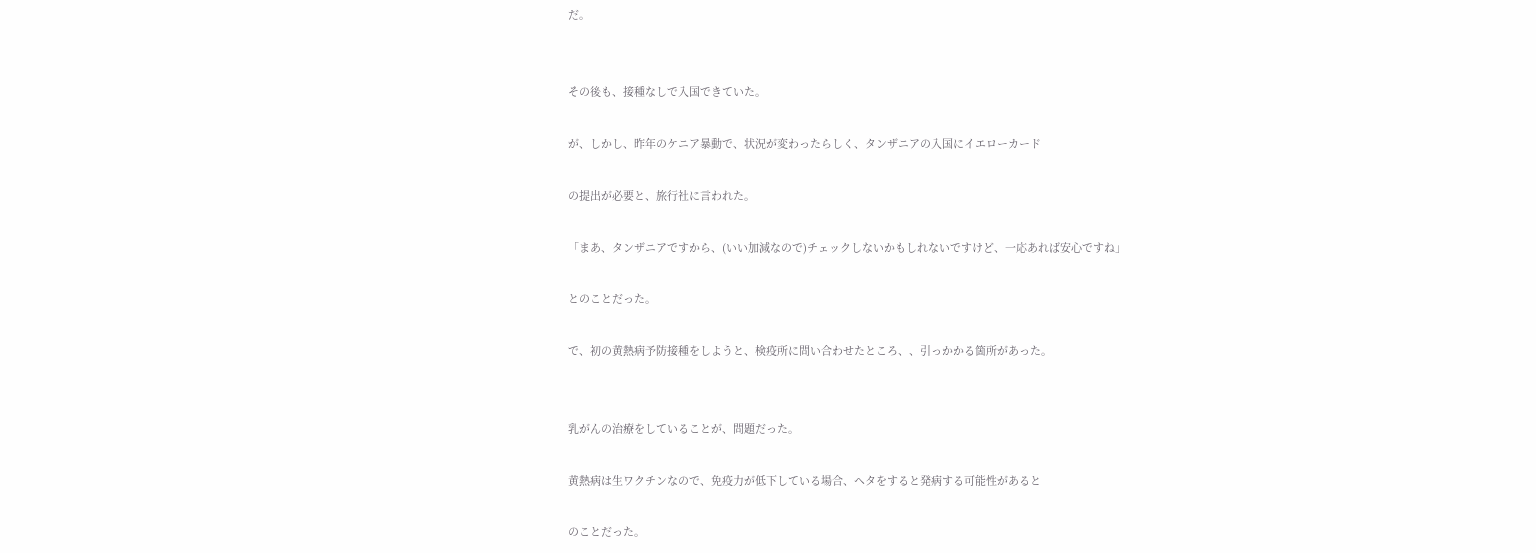だ。


その後も、接種なしで入国できていた。

が、しかし、昨年のケニア暴動で、状況が変わったらしく、タンザニアの入国にイエローカード

の提出が必要と、旅行社に言われた。

「まあ、タンザニアですから、(いい加減なので)チェックしないかもしれないですけど、一応あれば安心ですね」

とのことだった。

で、初の黄熱病予防接種をしようと、検疫所に問い合わせたところ、、引っかかる箇所があった。


乳がんの治療をしていることが、問題だった。

黄熱病は生ワクチンなので、免疫力が低下している場合、ヘタをすると発病する可能性があると

のことだった。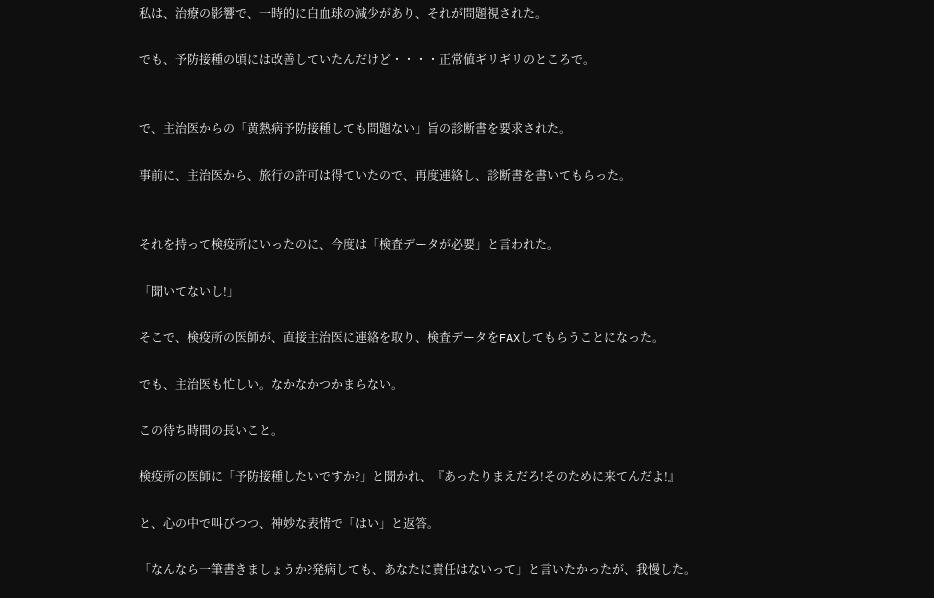私は、治療の影響で、一時的に白血球の減少があり、それが問題視された。

でも、予防接種の頃には改善していたんだけど・・・・正常値ギリギリのところで。


で、主治医からの「黄熱病予防接種しても問題ない」旨の診断書を要求された。

事前に、主治医から、旅行の許可は得ていたので、再度連絡し、診断書を書いてもらった。


それを持って検疫所にいったのに、今度は「検査データが必要」と言われた。

「聞いてないし!」

そこで、検疫所の医師が、直接主治医に連絡を取り、検査データをFAXしてもらうことになった。

でも、主治医も忙しい。なかなかつかまらない。

この待ち時間の長いこと。

検疫所の医師に「予防接種したいですか?」と聞かれ、『あったりまえだろ!そのために来てんだよ!』

と、心の中で叫びつつ、神妙な表情で「はい」と返答。

「なんなら一筆書きましょうか?発病しても、あなたに責任はないって」と言いたかったが、我慢した。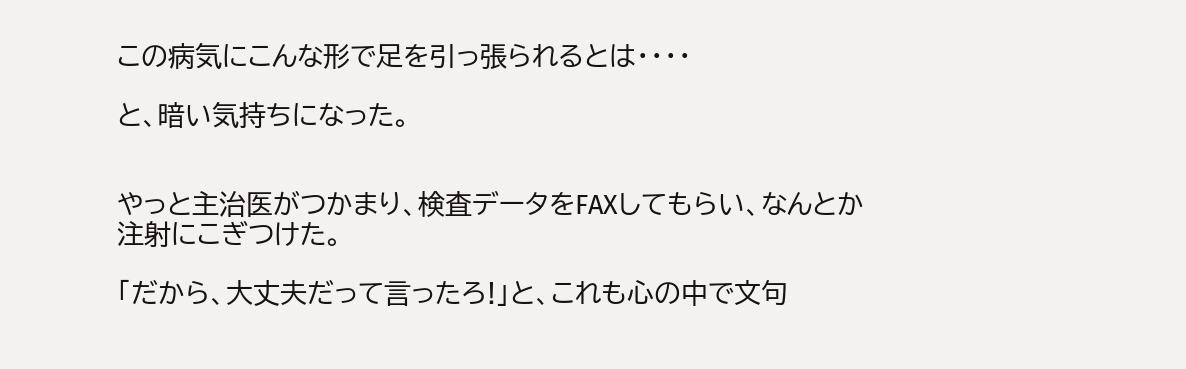この病気にこんな形で足を引っ張られるとは・・・・

と、暗い気持ちになった。


やっと主治医がつかまり、検査データをFAXしてもらい、なんとか注射にこぎつけた。

「だから、大丈夫だって言ったろ!」と、これも心の中で文句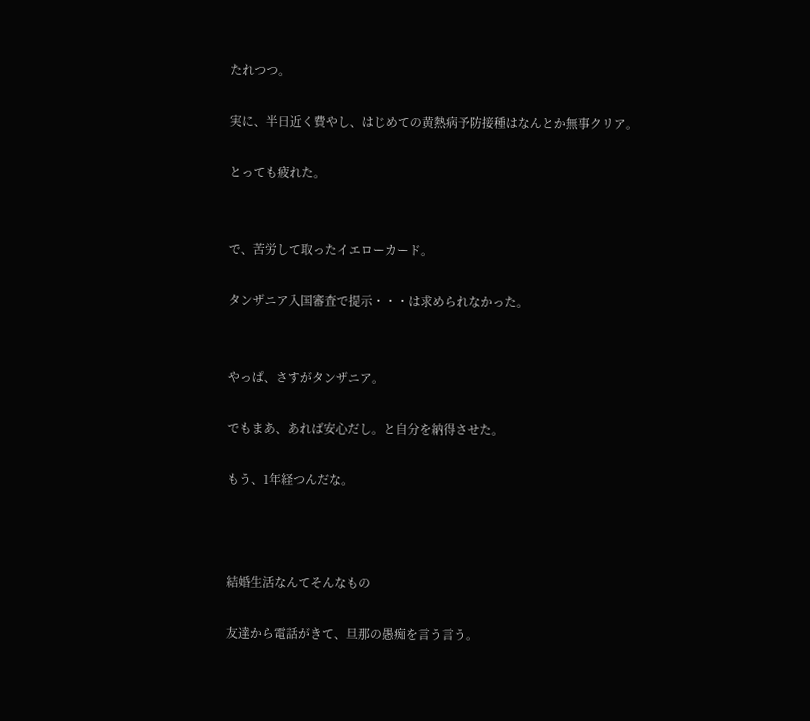たれつつ。

実に、半日近く費やし、はじめての黄熱病予防接種はなんとか無事クリア。

とっても疲れた。


で、苦労して取ったイエローカード。

タンザニア入国審査で提示・・・は求められなかった。


やっぱ、さすがタンザニア。

でもまあ、あれば安心だし。と自分を納得させた。

もう、1年経つんだな。



結婚生活なんてそんなもの

友達から電話がきて、旦那の愚痴を言う言う。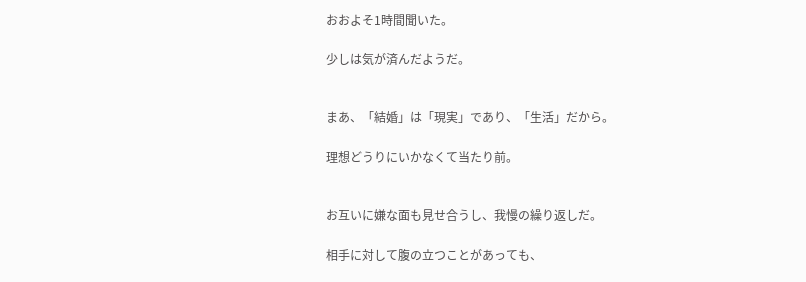おおよそ1時間聞いた。

少しは気が済んだようだ。


まあ、「結婚」は「現実」であり、「生活」だから。

理想どうりにいかなくて当たり前。


お互いに嫌な面も見せ合うし、我慢の繰り返しだ。

相手に対して腹の立つことがあっても、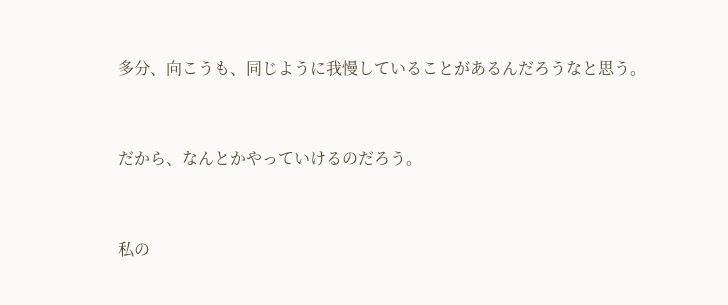多分、向こうも、同じように我慢していることがあるんだろうなと思う。


だから、なんとかやっていけるのだろう。


私の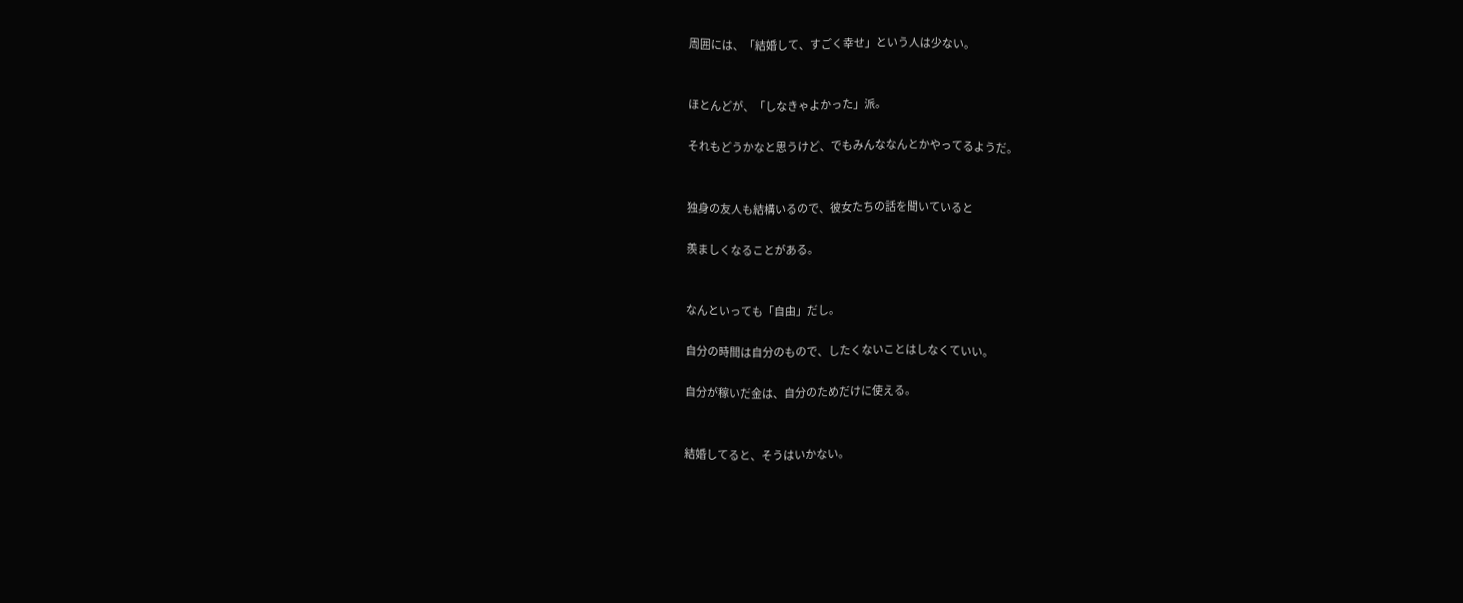周囲には、「結婚して、すごく幸せ」という人は少ない。


ほとんどが、「しなきゃよかった」派。

それもどうかなと思うけど、でもみんななんとかやってるようだ。


独身の友人も結構いるので、彼女たちの話を聞いていると

羨ましくなることがある。


なんといっても「自由」だし。

自分の時間は自分のもので、したくないことはしなくていい。

自分が稼いだ金は、自分のためだけに使える。


結婚してると、そうはいかない。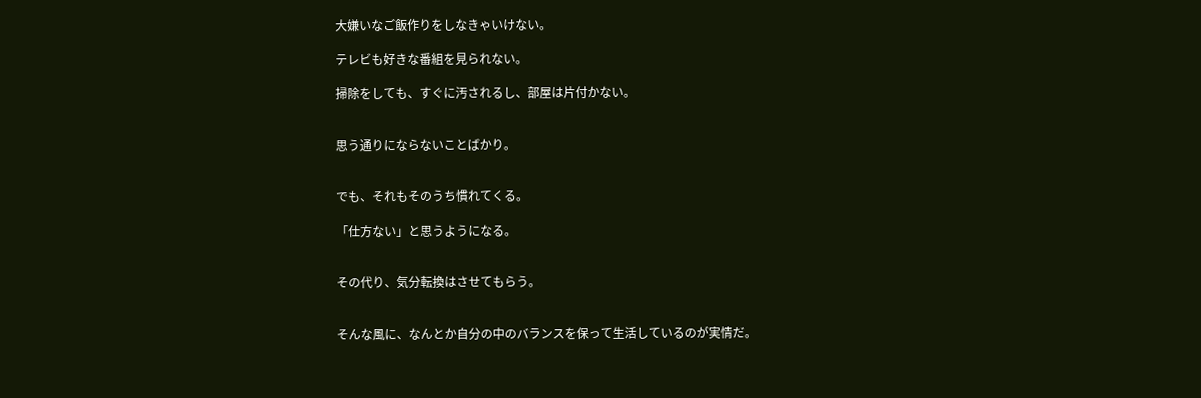大嫌いなご飯作りをしなきゃいけない。

テレビも好きな番組を見られない。

掃除をしても、すぐに汚されるし、部屋は片付かない。


思う通りにならないことばかり。


でも、それもそのうち慣れてくる。

「仕方ない」と思うようになる。


その代り、気分転換はさせてもらう。


そんな風に、なんとか自分の中のバランスを保って生活しているのが実情だ。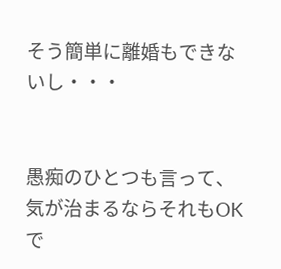そう簡単に離婚もできないし・・・


愚痴のひとつも言って、気が治まるならそれもOKで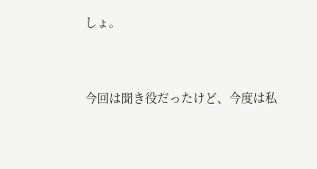しょ。


今回は聞き役だったけど、今度は私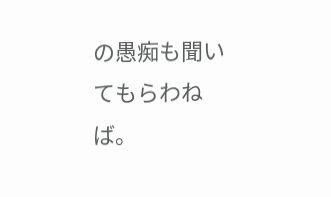の愚痴も聞いてもらわねば。